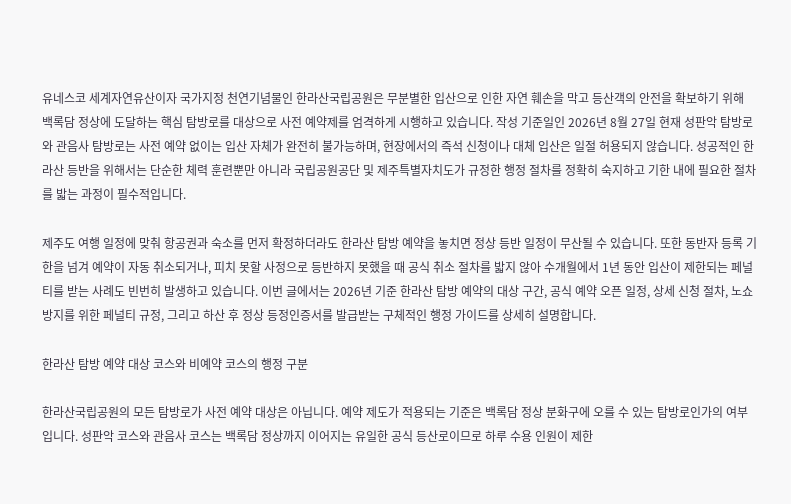유네스코 세계자연유산이자 국가지정 천연기념물인 한라산국립공원은 무분별한 입산으로 인한 자연 훼손을 막고 등산객의 안전을 확보하기 위해 백록담 정상에 도달하는 핵심 탐방로를 대상으로 사전 예약제를 엄격하게 시행하고 있습니다. 작성 기준일인 2026년 8월 27일 현재 성판악 탐방로와 관음사 탐방로는 사전 예약 없이는 입산 자체가 완전히 불가능하며, 현장에서의 즉석 신청이나 대체 입산은 일절 허용되지 않습니다. 성공적인 한라산 등반을 위해서는 단순한 체력 훈련뿐만 아니라 국립공원공단 및 제주특별자치도가 규정한 행정 절차를 정확히 숙지하고 기한 내에 필요한 절차를 밟는 과정이 필수적입니다.

제주도 여행 일정에 맞춰 항공권과 숙소를 먼저 확정하더라도 한라산 탐방 예약을 놓치면 정상 등반 일정이 무산될 수 있습니다. 또한 동반자 등록 기한을 넘겨 예약이 자동 취소되거나, 피치 못할 사정으로 등반하지 못했을 때 공식 취소 절차를 밟지 않아 수개월에서 1년 동안 입산이 제한되는 페널티를 받는 사례도 빈번히 발생하고 있습니다. 이번 글에서는 2026년 기준 한라산 탐방 예약의 대상 구간, 공식 예약 오픈 일정, 상세 신청 절차, 노쇼 방지를 위한 페널티 규정, 그리고 하산 후 정상 등정인증서를 발급받는 구체적인 행정 가이드를 상세히 설명합니다.

한라산 탐방 예약 대상 코스와 비예약 코스의 행정 구분

한라산국립공원의 모든 탐방로가 사전 예약 대상은 아닙니다. 예약 제도가 적용되는 기준은 백록담 정상 분화구에 오를 수 있는 탐방로인가의 여부입니다. 성판악 코스와 관음사 코스는 백록담 정상까지 이어지는 유일한 공식 등산로이므로 하루 수용 인원이 제한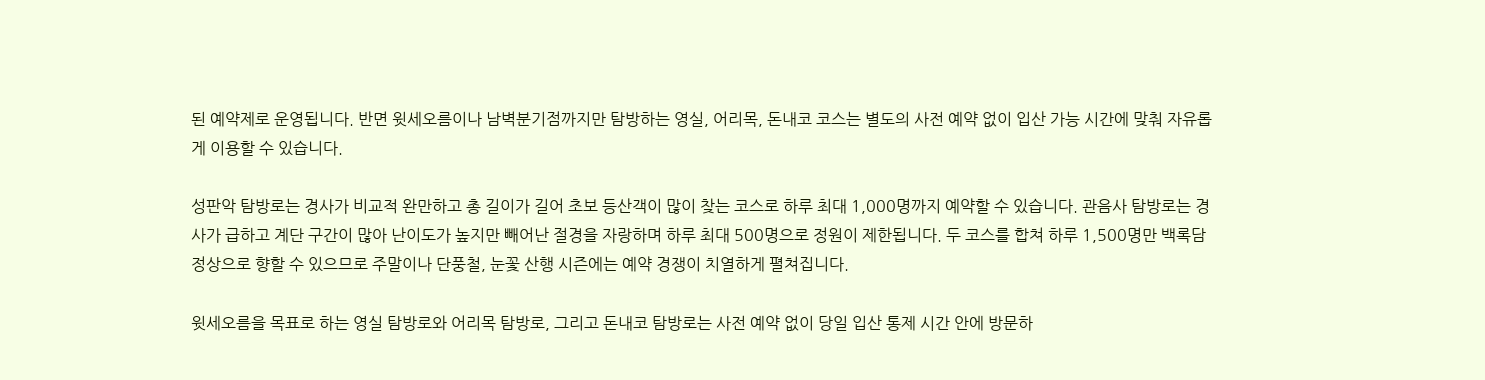된 예약제로 운영됩니다. 반면 윗세오름이나 남벽분기점까지만 탐방하는 영실, 어리목, 돈내코 코스는 별도의 사전 예약 없이 입산 가능 시간에 맞춰 자유롭게 이용할 수 있습니다.

성판악 탐방로는 경사가 비교적 완만하고 총 길이가 길어 초보 등산객이 많이 찾는 코스로 하루 최대 1,000명까지 예약할 수 있습니다. 관음사 탐방로는 경사가 급하고 계단 구간이 많아 난이도가 높지만 빼어난 절경을 자랑하며 하루 최대 500명으로 정원이 제한됩니다. 두 코스를 합쳐 하루 1,500명만 백록담 정상으로 향할 수 있으므로 주말이나 단풍철, 눈꽃 산행 시즌에는 예약 경쟁이 치열하게 펼쳐집니다.

윗세오름을 목표로 하는 영실 탐방로와 어리목 탐방로, 그리고 돈내코 탐방로는 사전 예약 없이 당일 입산 통제 시간 안에 방문하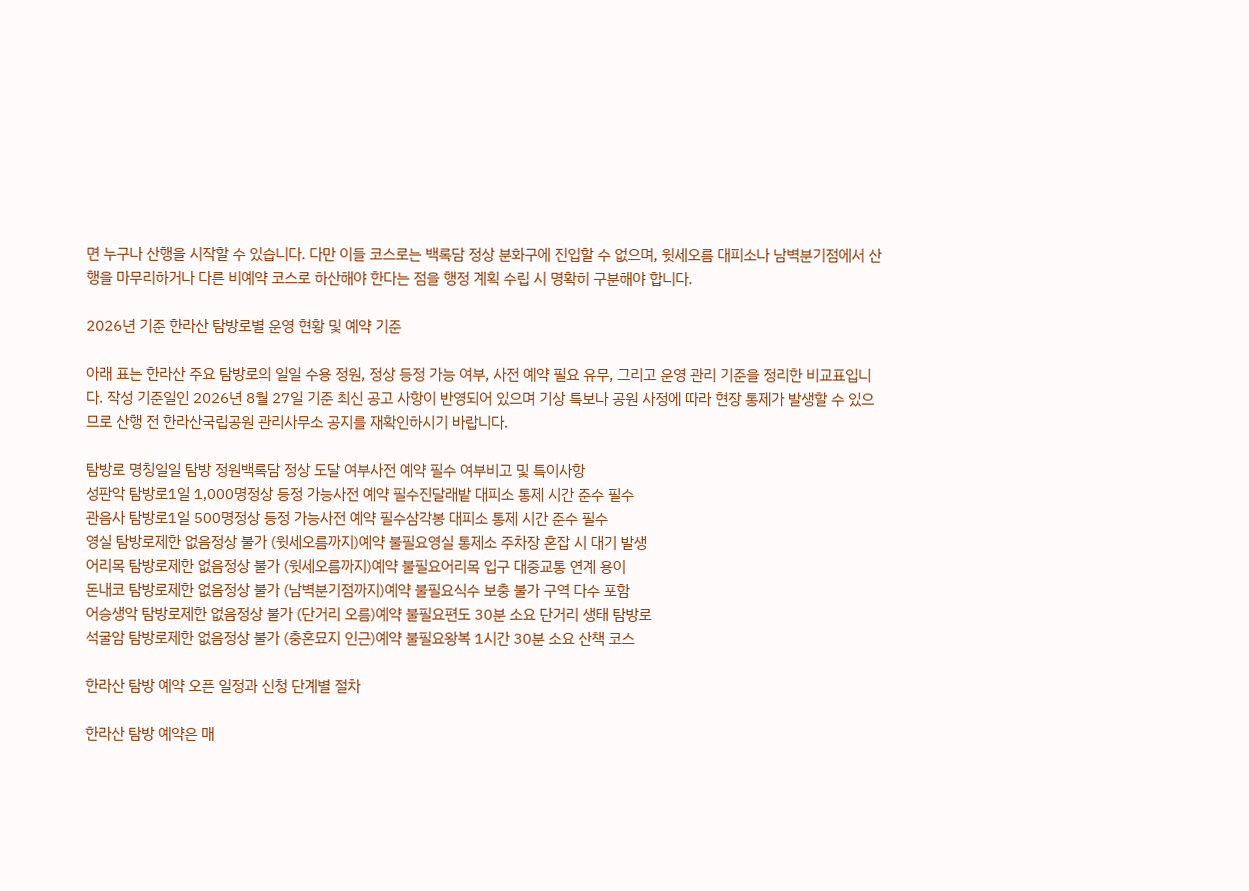면 누구나 산행을 시작할 수 있습니다. 다만 이들 코스로는 백록담 정상 분화구에 진입할 수 없으며, 윗세오름 대피소나 남벽분기점에서 산행을 마무리하거나 다른 비예약 코스로 하산해야 한다는 점을 행정 계획 수립 시 명확히 구분해야 합니다.

2026년 기준 한라산 탐방로별 운영 현황 및 예약 기준

아래 표는 한라산 주요 탐방로의 일일 수용 정원, 정상 등정 가능 여부, 사전 예약 필요 유무, 그리고 운영 관리 기준을 정리한 비교표입니다. 작성 기준일인 2026년 8월 27일 기준 최신 공고 사항이 반영되어 있으며 기상 특보나 공원 사정에 따라 현장 통제가 발생할 수 있으므로 산행 전 한라산국립공원 관리사무소 공지를 재확인하시기 바랍니다.

탐방로 명칭일일 탐방 정원백록담 정상 도달 여부사전 예약 필수 여부비고 및 특이사항
성판악 탐방로1일 1,000명정상 등정 가능사전 예약 필수진달래밭 대피소 통제 시간 준수 필수
관음사 탐방로1일 500명정상 등정 가능사전 예약 필수삼각봉 대피소 통제 시간 준수 필수
영실 탐방로제한 없음정상 불가 (윗세오름까지)예약 불필요영실 통제소 주차장 혼잡 시 대기 발생
어리목 탐방로제한 없음정상 불가 (윗세오름까지)예약 불필요어리목 입구 대중교통 연계 용이
돈내코 탐방로제한 없음정상 불가 (남벽분기점까지)예약 불필요식수 보충 불가 구역 다수 포함
어승생악 탐방로제한 없음정상 불가 (단거리 오름)예약 불필요편도 30분 소요 단거리 생태 탐방로
석굴암 탐방로제한 없음정상 불가 (충혼묘지 인근)예약 불필요왕복 1시간 30분 소요 산책 코스

한라산 탐방 예약 오픈 일정과 신청 단계별 절차

한라산 탐방 예약은 매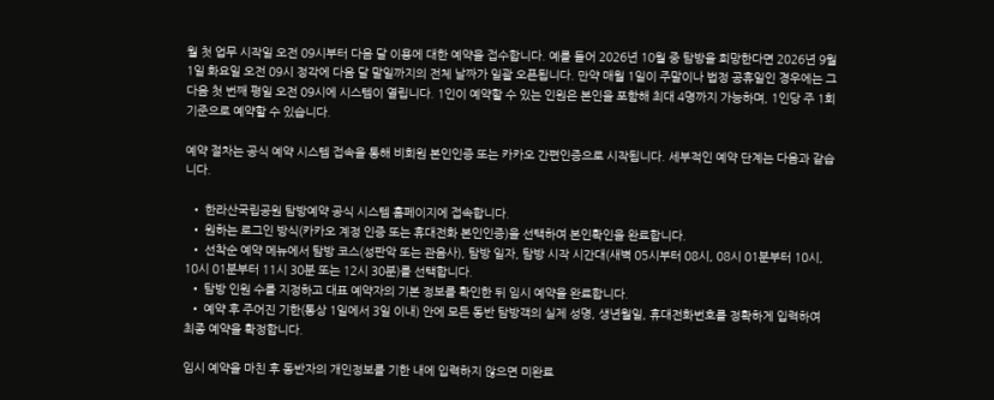월 첫 업무 시작일 오전 09시부터 다음 달 이용에 대한 예약을 접수합니다. 예를 들어 2026년 10월 중 탐방을 희망한다면 2026년 9월 1일 화요일 오전 09시 정각에 다음 달 말일까지의 전체 날짜가 일괄 오픈됩니다. 만약 매월 1일이 주말이나 법정 공휴일인 경우에는 그 다음 첫 번째 평일 오전 09시에 시스템이 열립니다. 1인이 예약할 수 있는 인원은 본인을 포함해 최대 4명까지 가능하며, 1인당 주 1회 기준으로 예약할 수 있습니다.

예약 절차는 공식 예약 시스템 접속을 통해 비회원 본인인증 또는 카카오 간편인증으로 시작됩니다. 세부적인 예약 단계는 다음과 같습니다.

  • 한라산국립공원 탐방예약 공식 시스템 홈페이지에 접속합니다.
  • 원하는 로그인 방식(카카오 계정 인증 또는 휴대전화 본인인증)을 선택하여 본인확인을 완료합니다.
  • 선착순 예약 메뉴에서 탐방 코스(성판악 또는 관음사), 탐방 일자, 탐방 시작 시간대(새벽 05시부터 08시, 08시 01분부터 10시, 10시 01분부터 11시 30분 또는 12시 30분)를 선택합니다.
  • 탐방 인원 수를 지정하고 대표 예약자의 기본 정보를 확인한 뒤 임시 예약을 완료합니다.
  • 예약 후 주어진 기한(통상 1일에서 3일 이내) 안에 모든 동반 탐방객의 실제 성명, 생년월일, 휴대전화번호를 정확하게 입력하여 최종 예약을 확정합니다.

임시 예약을 마친 후 동반자의 개인정보를 기한 내에 입력하지 않으면 미완료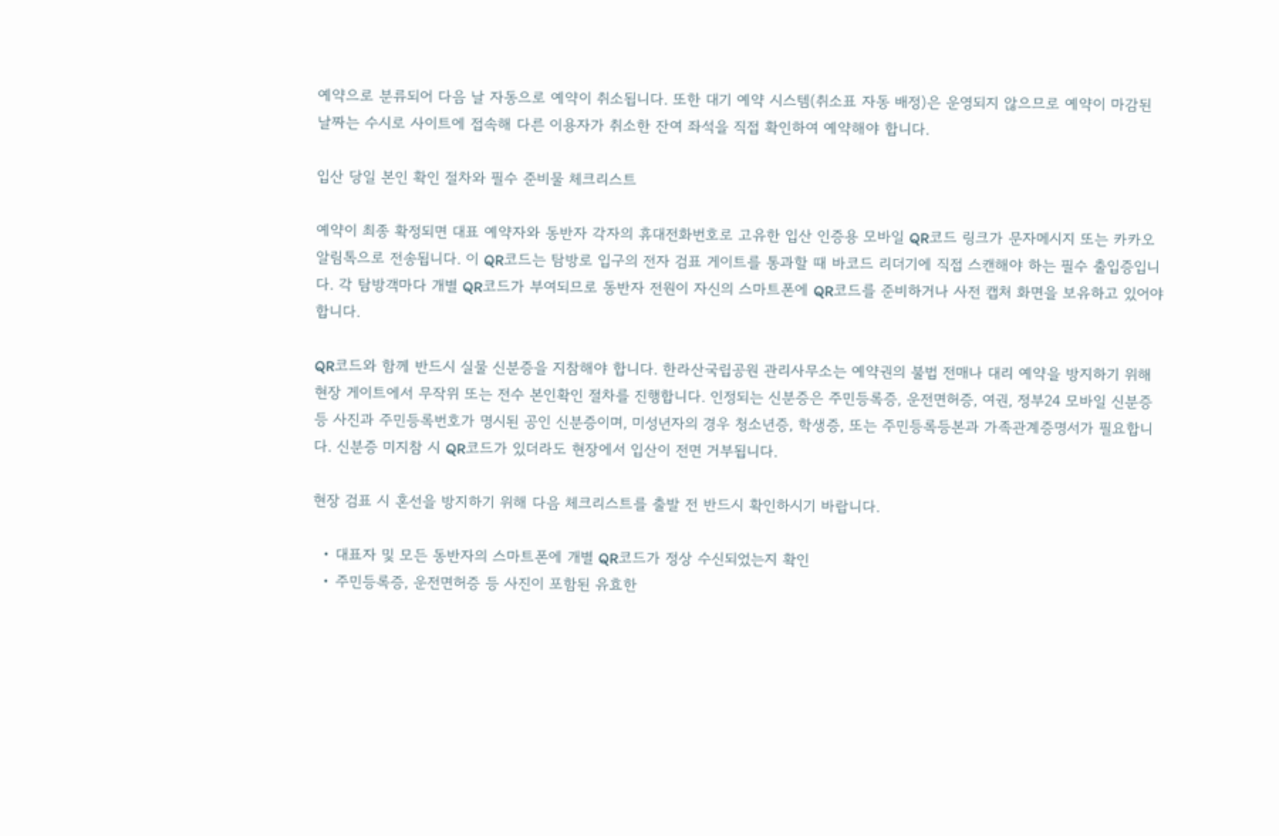예약으로 분류되어 다음 날 자동으로 예약이 취소됩니다. 또한 대기 예약 시스템(취소표 자동 배정)은 운영되지 않으므로 예약이 마감된 날짜는 수시로 사이트에 접속해 다른 이용자가 취소한 잔여 좌석을 직접 확인하여 예약해야 합니다.

입산 당일 본인 확인 절차와 필수 준비물 체크리스트

예약이 최종 확정되면 대표 예약자와 동반자 각자의 휴대전화번호로 고유한 입산 인증용 모바일 QR코드 링크가 문자메시지 또는 카카오 알림톡으로 전송됩니다. 이 QR코드는 탐방로 입구의 전자 검표 게이트를 통과할 때 바코드 리더기에 직접 스캔해야 하는 필수 출입증입니다. 각 탐방객마다 개별 QR코드가 부여되므로 동반자 전원이 자신의 스마트폰에 QR코드를 준비하거나 사전 캡처 화면을 보유하고 있어야 합니다.

QR코드와 함께 반드시 실물 신분증을 지참해야 합니다. 한라산국립공원 관리사무소는 예약권의 불법 전매나 대리 예약을 방지하기 위해 현장 게이트에서 무작위 또는 전수 본인확인 절차를 진행합니다. 인정되는 신분증은 주민등록증, 운전면허증, 여권, 정부24 모바일 신분증 등 사진과 주민등록번호가 명시된 공인 신분증이며, 미성년자의 경우 청소년증, 학생증, 또는 주민등록등본과 가족관계증명서가 필요합니다. 신분증 미지참 시 QR코드가 있더라도 현장에서 입산이 전면 거부됩니다.

현장 검표 시 혼선을 방지하기 위해 다음 체크리스트를 출발 전 반드시 확인하시기 바랍니다.

  • 대표자 및 모든 동반자의 스마트폰에 개별 QR코드가 정상 수신되었는지 확인
  • 주민등록증, 운전면허증 등 사진이 포함된 유효한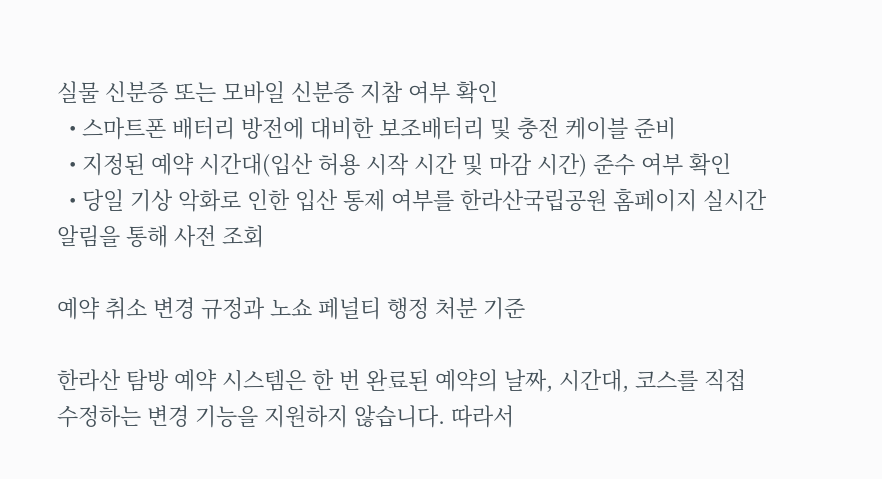실물 신분증 또는 모바일 신분증 지참 여부 확인
  • 스마트폰 배터리 방전에 대비한 보조배터리 및 충전 케이블 준비
  • 지정된 예약 시간대(입산 허용 시작 시간 및 마감 시간) 준수 여부 확인
  • 당일 기상 악화로 인한 입산 통제 여부를 한라산국립공원 홈페이지 실시간 알림을 통해 사전 조회

예약 취소 변경 규정과 노쇼 페널티 행정 처분 기준

한라산 탐방 예약 시스템은 한 번 완료된 예약의 날짜, 시간대, 코스를 직접 수정하는 변경 기능을 지원하지 않습니다. 따라서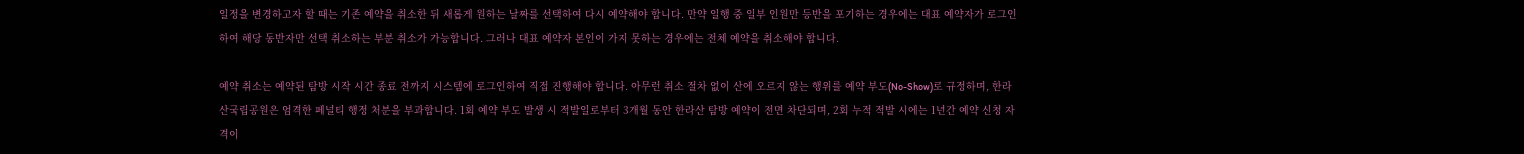일정을 변경하고자 할 때는 기존 예약을 취소한 뒤 새롭게 원하는 날짜를 선택하여 다시 예약해야 합니다. 만약 일행 중 일부 인원만 등반을 포기하는 경우에는 대표 예약자가 로그인하여 해당 동반자만 선택 취소하는 부분 취소가 가능합니다. 그러나 대표 예약자 본인이 가지 못하는 경우에는 전체 예약을 취소해야 합니다.

예약 취소는 예약된 탐방 시작 시간 종료 전까지 시스템에 로그인하여 직접 진행해야 합니다. 아무런 취소 절차 없이 산에 오르지 않는 행위를 예약 부도(No-Show)로 규정하며, 한라산국립공원은 엄격한 페널티 행정 처분을 부과합니다. 1회 예약 부도 발생 시 적발일로부터 3개월 동안 한라산 탐방 예약이 전면 차단되며, 2회 누적 적발 시에는 1년간 예약 신청 자격이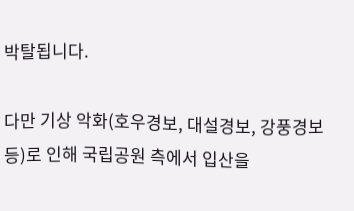박탈됩니다.

다만 기상 악화(호우경보, 대설경보, 강풍경보 등)로 인해 국립공원 측에서 입산을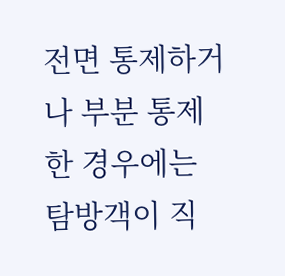전면 통제하거나 부분 통제한 경우에는 탐방객이 직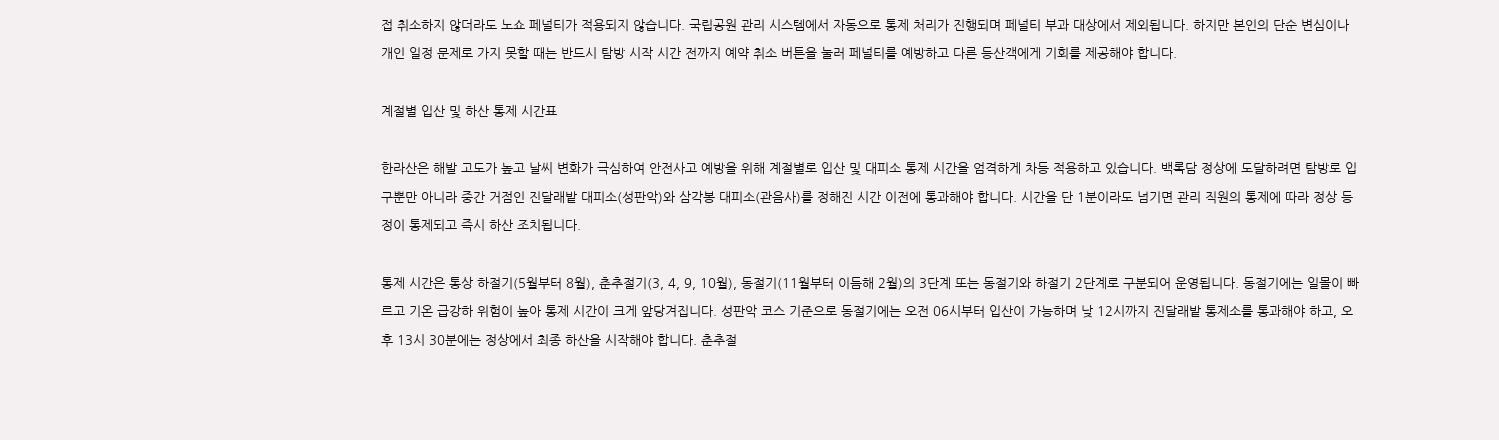접 취소하지 않더라도 노쇼 페널티가 적용되지 않습니다. 국립공원 관리 시스템에서 자동으로 통제 처리가 진행되며 페널티 부과 대상에서 제외됩니다. 하지만 본인의 단순 변심이나 개인 일정 문제로 가지 못할 때는 반드시 탐방 시작 시간 전까지 예약 취소 버튼을 눌러 페널티를 예방하고 다른 등산객에게 기회를 제공해야 합니다.

계절별 입산 및 하산 통제 시간표

한라산은 해발 고도가 높고 날씨 변화가 극심하여 안전사고 예방을 위해 계절별로 입산 및 대피소 통제 시간을 엄격하게 차등 적용하고 있습니다. 백록담 정상에 도달하려면 탐방로 입구뿐만 아니라 중간 거점인 진달래밭 대피소(성판악)와 삼각봉 대피소(관음사)를 정해진 시간 이전에 통과해야 합니다. 시간을 단 1분이라도 넘기면 관리 직원의 통제에 따라 정상 등정이 통제되고 즉시 하산 조치됩니다.

통제 시간은 통상 하절기(5월부터 8월), 춘추절기(3, 4, 9, 10월), 동절기(11월부터 이듬해 2월)의 3단계 또는 동절기와 하절기 2단계로 구분되어 운영됩니다. 동절기에는 일몰이 빠르고 기온 급강하 위험이 높아 통제 시간이 크게 앞당겨집니다. 성판악 코스 기준으로 동절기에는 오전 06시부터 입산이 가능하며 낮 12시까지 진달래밭 통제소를 통과해야 하고, 오후 13시 30분에는 정상에서 최종 하산을 시작해야 합니다. 춘추절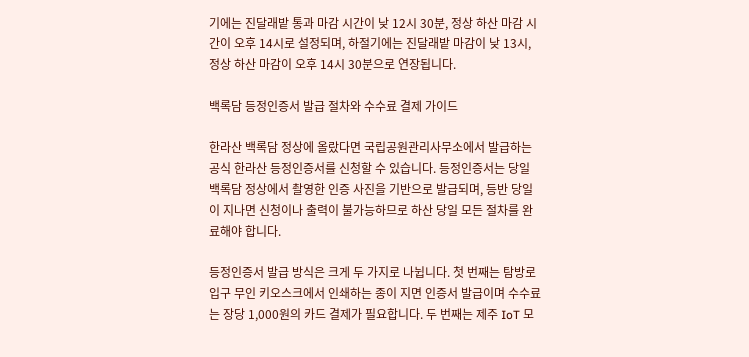기에는 진달래밭 통과 마감 시간이 낮 12시 30분, 정상 하산 마감 시간이 오후 14시로 설정되며, 하절기에는 진달래밭 마감이 낮 13시, 정상 하산 마감이 오후 14시 30분으로 연장됩니다.

백록담 등정인증서 발급 절차와 수수료 결제 가이드

한라산 백록담 정상에 올랐다면 국립공원관리사무소에서 발급하는 공식 한라산 등정인증서를 신청할 수 있습니다. 등정인증서는 당일 백록담 정상에서 촬영한 인증 사진을 기반으로 발급되며, 등반 당일이 지나면 신청이나 출력이 불가능하므로 하산 당일 모든 절차를 완료해야 합니다.

등정인증서 발급 방식은 크게 두 가지로 나뉩니다. 첫 번째는 탐방로 입구 무인 키오스크에서 인쇄하는 종이 지면 인증서 발급이며 수수료는 장당 1,000원의 카드 결제가 필요합니다. 두 번째는 제주 IoT 모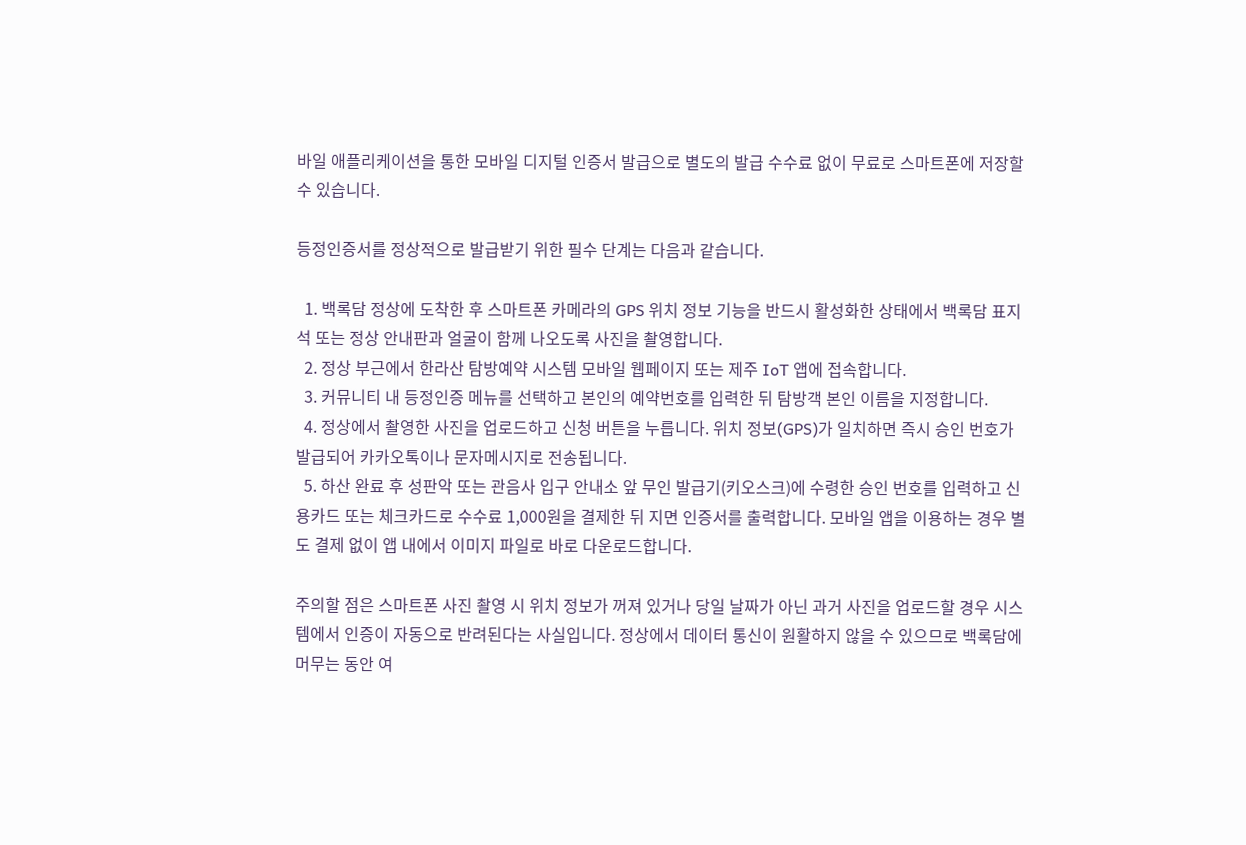바일 애플리케이션을 통한 모바일 디지털 인증서 발급으로 별도의 발급 수수료 없이 무료로 스마트폰에 저장할 수 있습니다.

등정인증서를 정상적으로 발급받기 위한 필수 단계는 다음과 같습니다.

  1. 백록담 정상에 도착한 후 스마트폰 카메라의 GPS 위치 정보 기능을 반드시 활성화한 상태에서 백록담 표지석 또는 정상 안내판과 얼굴이 함께 나오도록 사진을 촬영합니다.
  2. 정상 부근에서 한라산 탐방예약 시스템 모바일 웹페이지 또는 제주 IoT 앱에 접속합니다.
  3. 커뮤니티 내 등정인증 메뉴를 선택하고 본인의 예약번호를 입력한 뒤 탐방객 본인 이름을 지정합니다.
  4. 정상에서 촬영한 사진을 업로드하고 신청 버튼을 누릅니다. 위치 정보(GPS)가 일치하면 즉시 승인 번호가 발급되어 카카오톡이나 문자메시지로 전송됩니다.
  5. 하산 완료 후 성판악 또는 관음사 입구 안내소 앞 무인 발급기(키오스크)에 수령한 승인 번호를 입력하고 신용카드 또는 체크카드로 수수료 1,000원을 결제한 뒤 지면 인증서를 출력합니다. 모바일 앱을 이용하는 경우 별도 결제 없이 앱 내에서 이미지 파일로 바로 다운로드합니다.

주의할 점은 스마트폰 사진 촬영 시 위치 정보가 꺼져 있거나 당일 날짜가 아닌 과거 사진을 업로드할 경우 시스템에서 인증이 자동으로 반려된다는 사실입니다. 정상에서 데이터 통신이 원활하지 않을 수 있으므로 백록담에 머무는 동안 여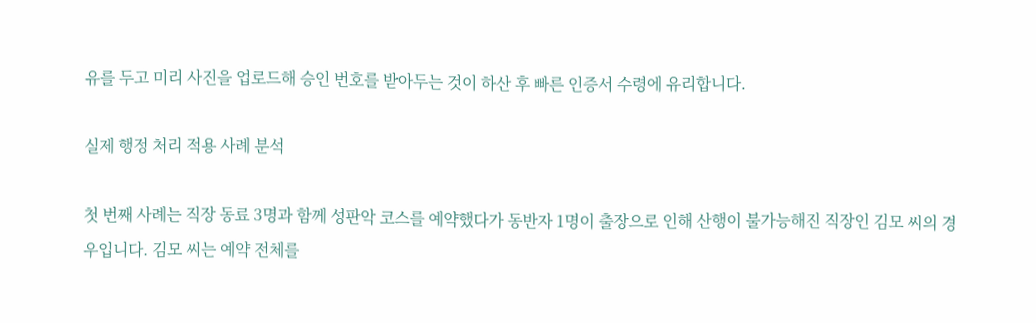유를 두고 미리 사진을 업로드해 승인 번호를 받아두는 것이 하산 후 빠른 인증서 수령에 유리합니다.

실제 행정 처리 적용 사례 분석

첫 번째 사례는 직장 동료 3명과 함께 성판악 코스를 예약했다가 동반자 1명이 출장으로 인해 산행이 불가능해진 직장인 김모 씨의 경우입니다. 김모 씨는 예약 전체를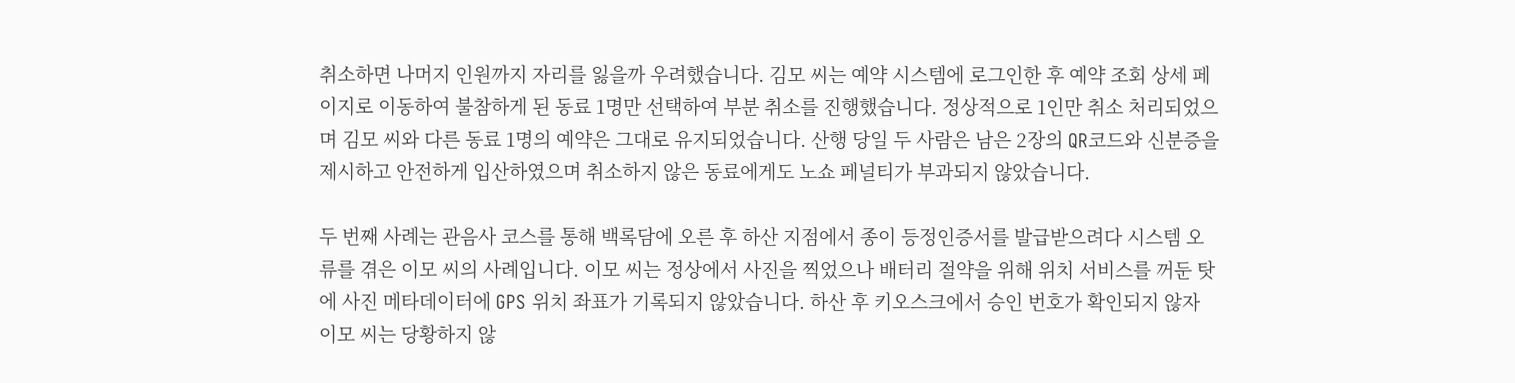취소하면 나머지 인원까지 자리를 잃을까 우려했습니다. 김모 씨는 예약 시스템에 로그인한 후 예약 조회 상세 페이지로 이동하여 불참하게 된 동료 1명만 선택하여 부분 취소를 진행했습니다. 정상적으로 1인만 취소 처리되었으며 김모 씨와 다른 동료 1명의 예약은 그대로 유지되었습니다. 산행 당일 두 사람은 남은 2장의 QR코드와 신분증을 제시하고 안전하게 입산하였으며 취소하지 않은 동료에게도 노쇼 페널티가 부과되지 않았습니다.

두 번째 사례는 관음사 코스를 통해 백록담에 오른 후 하산 지점에서 종이 등정인증서를 발급받으려다 시스템 오류를 겪은 이모 씨의 사례입니다. 이모 씨는 정상에서 사진을 찍었으나 배터리 절약을 위해 위치 서비스를 꺼둔 탓에 사진 메타데이터에 GPS 위치 좌표가 기록되지 않았습니다. 하산 후 키오스크에서 승인 번호가 확인되지 않자 이모 씨는 당황하지 않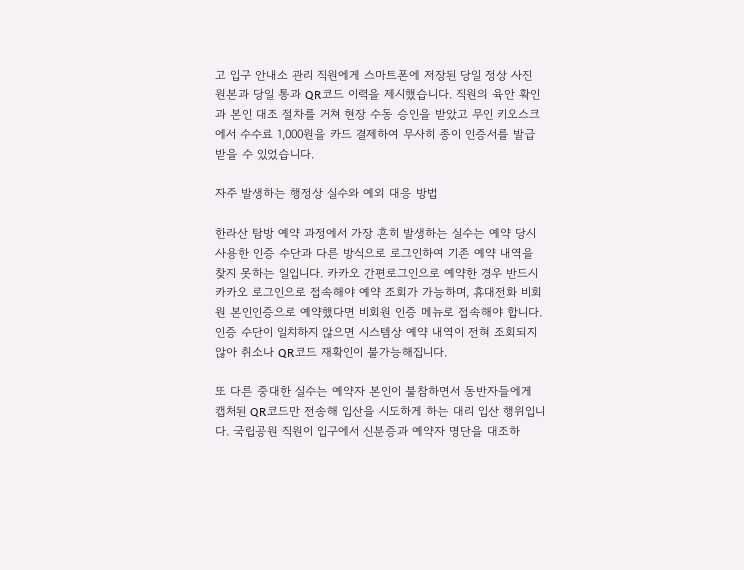고 입구 안내소 관리 직원에게 스마트폰에 저장된 당일 정상 사진 원본과 당일 통과 QR코드 이력을 제시했습니다. 직원의 육안 확인과 본인 대조 절차를 거쳐 현장 수동 승인을 받았고 무인 키오스크에서 수수료 1,000원을 카드 결제하여 무사히 종이 인증서를 발급받을 수 있었습니다.

자주 발생하는 행정상 실수와 예외 대응 방법

한라산 탐방 예약 과정에서 가장 흔히 발생하는 실수는 예약 당시 사용한 인증 수단과 다른 방식으로 로그인하여 기존 예약 내역을 찾지 못하는 일입니다. 카카오 간편로그인으로 예약한 경우 반드시 카카오 로그인으로 접속해야 예약 조회가 가능하며, 휴대전화 비회원 본인인증으로 예약했다면 비회원 인증 메뉴로 접속해야 합니다. 인증 수단이 일치하지 않으면 시스템상 예약 내역이 전혀 조회되지 않아 취소나 QR코드 재확인이 불가능해집니다.

또 다른 중대한 실수는 예약자 본인이 불참하면서 동반자들에게 캡처된 QR코드만 전송해 입산을 시도하게 하는 대리 입산 행위입니다. 국립공원 직원이 입구에서 신분증과 예약자 명단을 대조하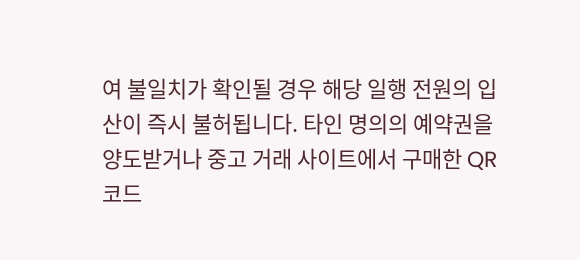여 불일치가 확인될 경우 해당 일행 전원의 입산이 즉시 불허됩니다. 타인 명의의 예약권을 양도받거나 중고 거래 사이트에서 구매한 QR코드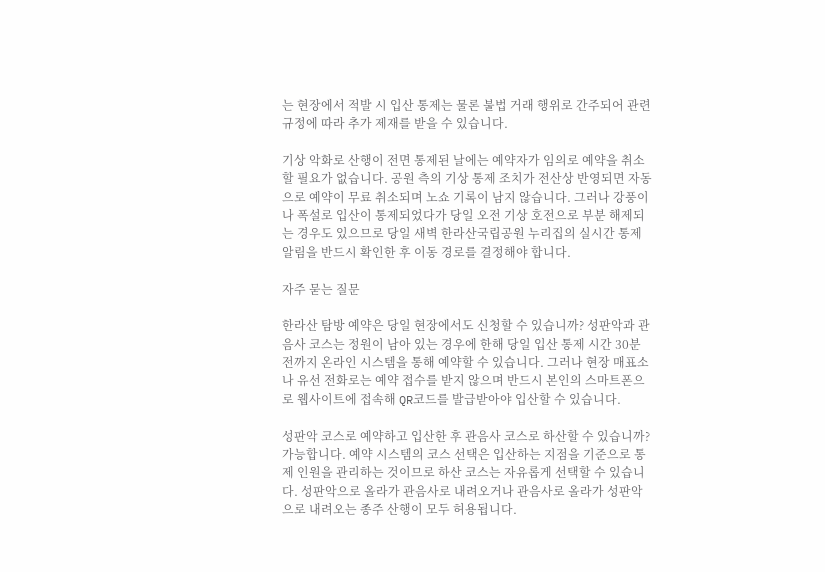는 현장에서 적발 시 입산 통제는 물론 불법 거래 행위로 간주되어 관련 규정에 따라 추가 제재를 받을 수 있습니다.

기상 악화로 산행이 전면 통제된 날에는 예약자가 임의로 예약을 취소할 필요가 없습니다. 공원 측의 기상 통제 조치가 전산상 반영되면 자동으로 예약이 무료 취소되며 노쇼 기록이 남지 않습니다. 그러나 강풍이나 폭설로 입산이 통제되었다가 당일 오전 기상 호전으로 부분 해제되는 경우도 있으므로 당일 새벽 한라산국립공원 누리집의 실시간 통제 알림을 반드시 확인한 후 이동 경로를 결정해야 합니다.

자주 묻는 질문

한라산 탐방 예약은 당일 현장에서도 신청할 수 있습니까? 성판악과 관음사 코스는 정원이 남아 있는 경우에 한해 당일 입산 통제 시간 30분 전까지 온라인 시스템을 통해 예약할 수 있습니다. 그러나 현장 매표소나 유선 전화로는 예약 접수를 받지 않으며 반드시 본인의 스마트폰으로 웹사이트에 접속해 QR코드를 발급받아야 입산할 수 있습니다.

성판악 코스로 예약하고 입산한 후 관음사 코스로 하산할 수 있습니까? 가능합니다. 예약 시스템의 코스 선택은 입산하는 지점을 기준으로 통제 인원을 관리하는 것이므로 하산 코스는 자유롭게 선택할 수 있습니다. 성판악으로 올라가 관음사로 내려오거나 관음사로 올라가 성판악으로 내려오는 종주 산행이 모두 허용됩니다.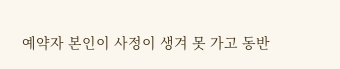예약자 본인이 사정이 생겨 못 가고 동반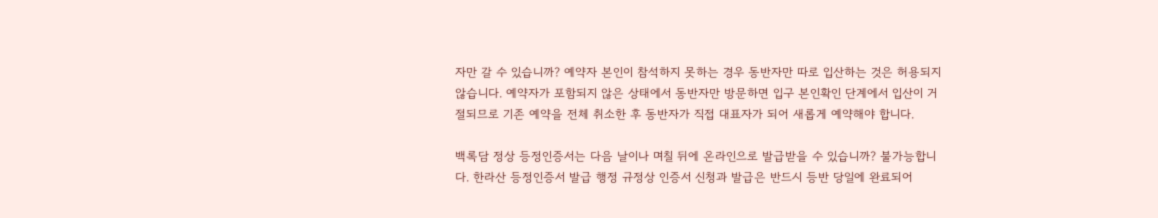자만 갈 수 있습니까? 예약자 본인이 참석하지 못하는 경우 동반자만 따로 입산하는 것은 허용되지 않습니다. 예약자가 포함되지 않은 상태에서 동반자만 방문하면 입구 본인확인 단계에서 입산이 거절되므로 기존 예약을 전체 취소한 후 동반자가 직접 대표자가 되어 새롭게 예약해야 합니다.

백록담 정상 등정인증서는 다음 날이나 며칠 뒤에 온라인으로 발급받을 수 있습니까? 불가능합니다. 한라산 등정인증서 발급 행정 규정상 인증서 신청과 발급은 반드시 등반 당일에 완료되어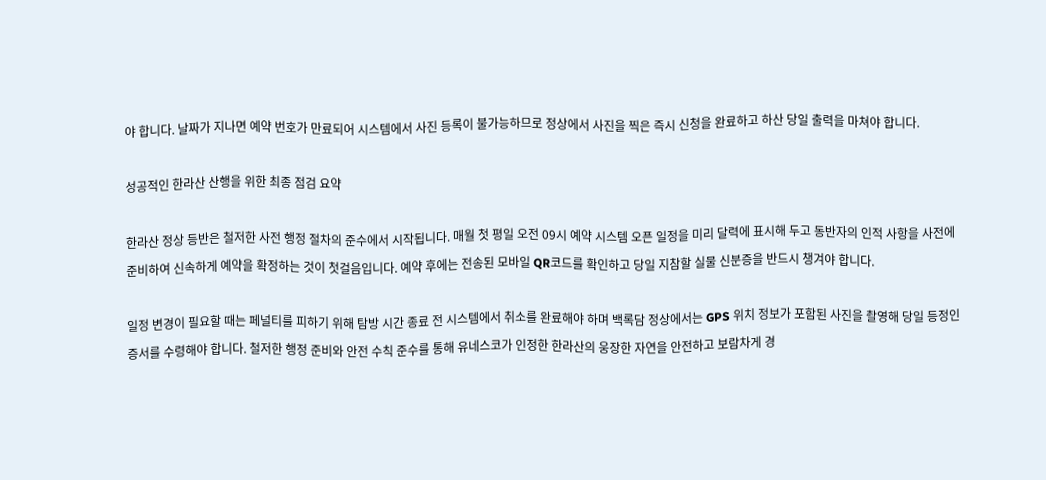야 합니다. 날짜가 지나면 예약 번호가 만료되어 시스템에서 사진 등록이 불가능하므로 정상에서 사진을 찍은 즉시 신청을 완료하고 하산 당일 출력을 마쳐야 합니다.

성공적인 한라산 산행을 위한 최종 점검 요약

한라산 정상 등반은 철저한 사전 행정 절차의 준수에서 시작됩니다. 매월 첫 평일 오전 09시 예약 시스템 오픈 일정을 미리 달력에 표시해 두고 동반자의 인적 사항을 사전에 준비하여 신속하게 예약을 확정하는 것이 첫걸음입니다. 예약 후에는 전송된 모바일 QR코드를 확인하고 당일 지참할 실물 신분증을 반드시 챙겨야 합니다.

일정 변경이 필요할 때는 페널티를 피하기 위해 탐방 시간 종료 전 시스템에서 취소를 완료해야 하며 백록담 정상에서는 GPS 위치 정보가 포함된 사진을 촬영해 당일 등정인증서를 수령해야 합니다. 철저한 행정 준비와 안전 수칙 준수를 통해 유네스코가 인정한 한라산의 웅장한 자연을 안전하고 보람차게 경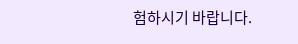험하시기 바랍니다.